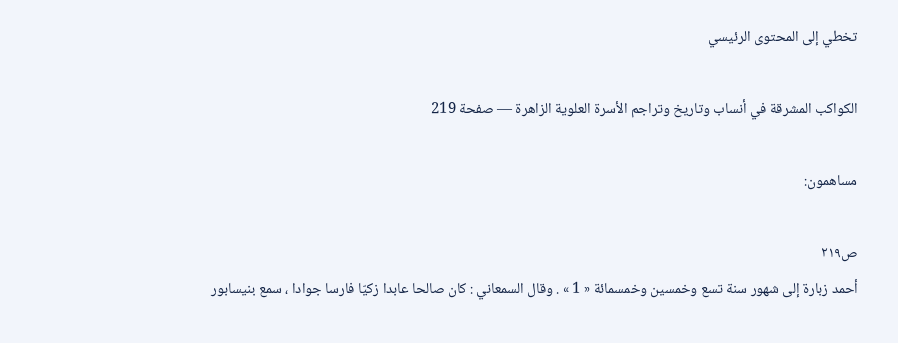تخطي إلى المحتوى الرئيسي

الكواكب المشرقة في أنساب وتاريخ وتراجم الأسرة العلوية الزاهرة — صفحة 219

مساهمون:

ص٢١٩
أحمد زبارة إلى شهور سنة تسع وخمسين وخمسمائة « 1 » . وقال السمعاني : كان صالحا عابدا زكيّا فارسا جوادا ، سمع بنيسابور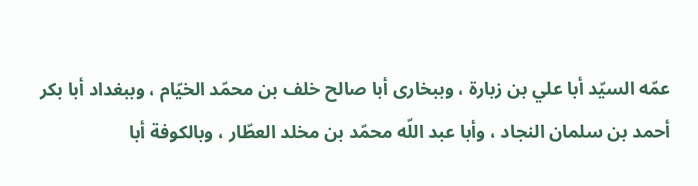عمّه السيّد أبا علي بن زبارة ، وببخارى أبا صالح خلف بن محمّد الخيّام ، وببغداد أبا بكر أحمد بن سلمان النجاد ، وأبا عبد اللّه محمّد بن مخلد العطّار ، وبالكوفة أبا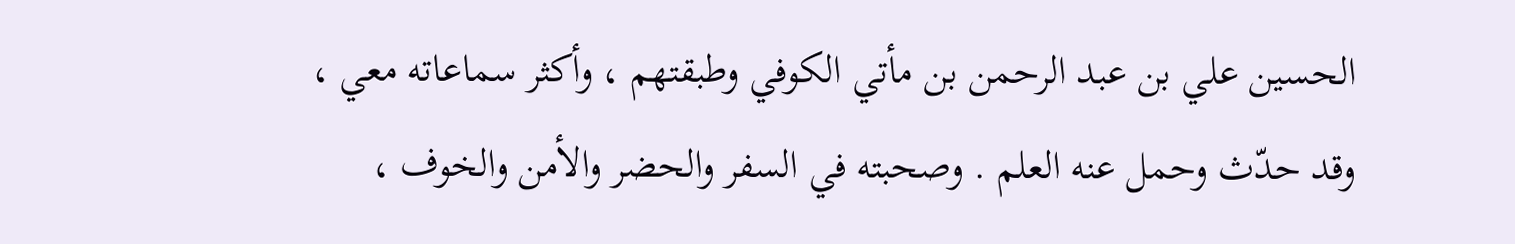الحسين علي بن عبد الرحمن بن مأتي الكوفي وطبقتهم ، وأكثر سماعاته معي ، وقد حدّث وحمل عنه العلم . وصحبته في السفر والحضر والأمن والخوف ،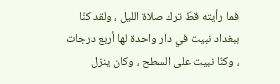فما رأيته قطّ ترك صلاة الليل ، ولقد كنّا ببغداد نبيت في دار واحدة لها أربع درجات ، وكنّا نبيت على السطح ، وكان ينزل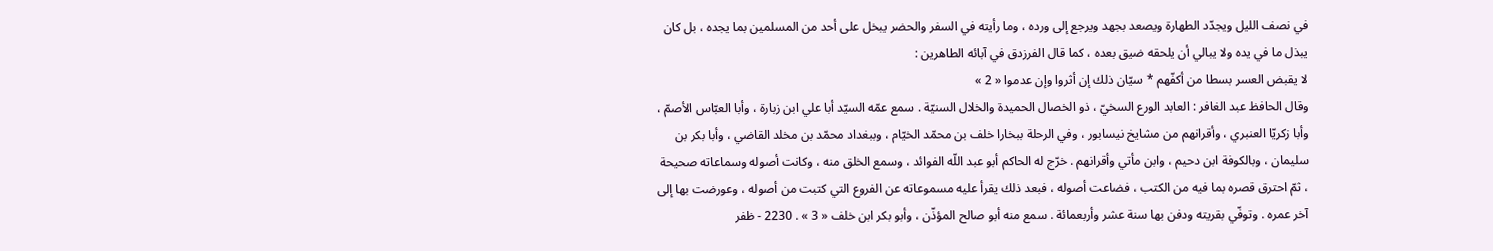في نصف الليل ويجدّد الطهارة ويصعد بجهد ويرجع إلى ورده ، وما رأيته في السفر والحضر يبخل على أحد من المسلمين بما يجده ، بل كان يبذل ما في يده ولا يبالي أن يلحقه ضيق بعده ، كما قال الفرزدق في آبائه الطاهرين :
لا يقبض العسر بسطا من أكفّهم * سيّان ذلك إن أثروا وإن عدموا « 2 »
وقال الحافظ عبد الغافر : العابد الورع السخيّ ، ذو الخصال الحميدة والخلال السنيّة . سمع عمّه السيّد أبا علي ابن زبارة ، وأبا العبّاس الأصمّ ، وأبا زكريّا العنبري ، وأقرانهم من مشايخ نيسابور ، وفي الرحلة ببخارا خلف بن محمّد الخيّام ، وببغداد محمّد بن مخلد القاضي ، وأبا بكر بن سليمان ، وبالكوفة ابن دحيم ، وابن مأتي وأقرانهم . خرّج له الحاكم أبو عبد اللّه الفوائد ، وسمع الخلق منه ، وكانت أصوله وسماعاته صحيحة ، ثمّ احترق قصره بما فيه من الكتب ، فضاعت أصوله ، فبعد ذلك يقرأ عليه مسموعاته عن الفروع التي كتبت من أصوله ، وعورضت بها إلى آخر عمره . وتوفّي بقريته ودفن بها سنة عشر وأربعمائة . سمع منه أبو صالح المؤذّن ، وأبو بكر ابن خلف « 3 » . 2230 - ظفر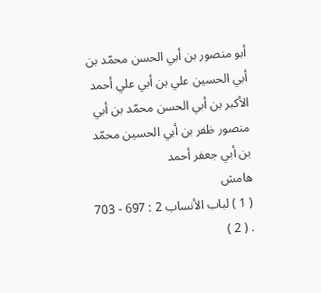أبو منصور بن أبي الحسن محمّد بن أبي الحسين علي بن أبي علي أحمد الأكبر بن أبي الحسن محمّد بن أبي منصور ظفر بن أبي الحسين محمّد بن أبي جعفر أحمد
هامش
( 1 ) لباب الأنساب 2 : 697 - 703 . ( 2 )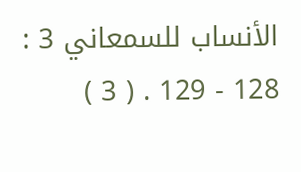الأنساب للسمعاني 3 : 128 - 129 . ( 3 )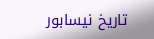تاريخ نيسابور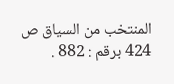المنتخب من السياق ص 424 برقم : 882 .